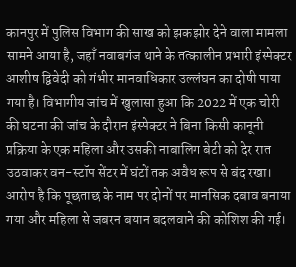कानपुर में पुलिस विभाग की साख को झकझोर देने वाला मामला सामने आया है, जहाँ नवाबगंज थाने के तत्कालीन प्रभारी इंस्पेक्टर आशीष द्विवेदी को गंभीर मानवाधिकार उल्लंघन का दोषी पाया गया है। विभागीय जांच में खुलासा हुआ कि 2022 में एक चोरी की घटना की जांच के दौरान इंस्पेक्टर ने बिना किसी कानूनी प्रक्रिया के एक महिला और उसकी नाबालिग बेटी को देर रात उठवाकर वन-स्टॉप सेंटर में घंटों तक अवैध रूप से बंद रखा। आरोप है कि पूछताछ के नाम पर दोनों पर मानसिक दबाव बनाया गया और महिला से जबरन बयान बदलवाने की कोशिश की गई।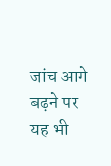जांच आगे बढ़ने पर यह भी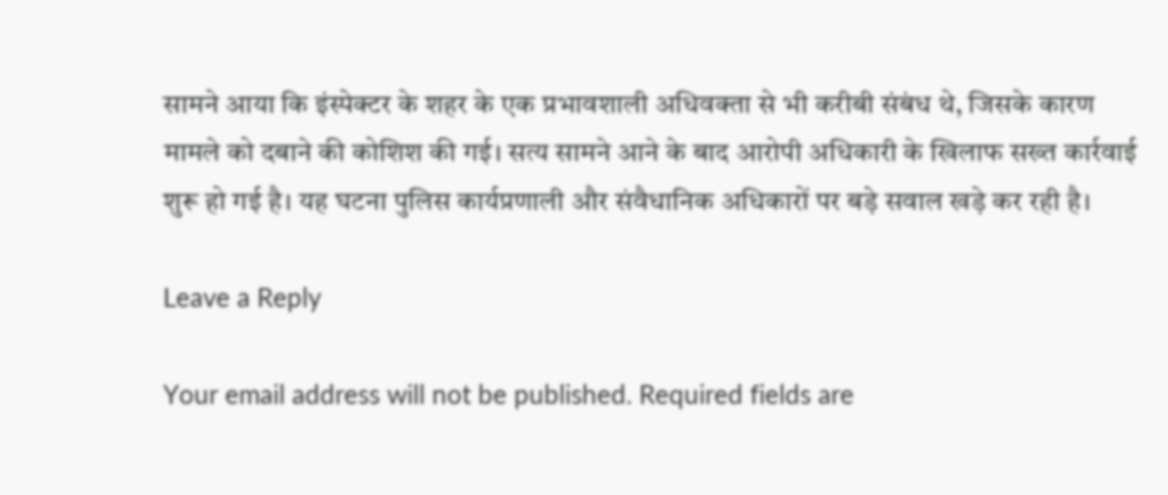सामने आया कि इंस्पेक्टर के शहर के एक प्रभावशाली अधिवक्ता से भी करीबी संबंध थे, जिसके कारण मामले को दबाने की कोशिश की गई। सत्य सामने आने के बाद आरोपी अधिकारी के खिलाफ सख्त कार्रवाई शुरू हो गई है। यह घटना पुलिस कार्यप्रणाली और संवैधानिक अधिकारों पर बड़े सवाल खड़े कर रही है।

Leave a Reply

Your email address will not be published. Required fields are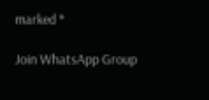marked *

Join WhatsApp Group